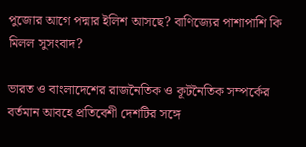পুজোর আগে পদ্মার ইলিশ আসছে? বাণিজ্যের পাশাপাশি কি মিলল সুসংবাদ?

ভারত ও বাংলাদেশের রাজনৈতিক ও কূটনৈতিক সম্পর্কের বর্তমান আবহে প্রতিবেশী দেশটির সঙ্গে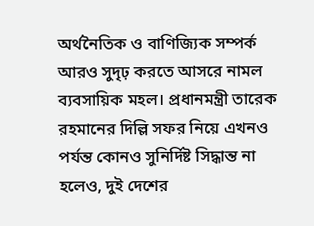অর্থনৈতিক ও বাণিজ্যিক সম্পর্ক আরও সুদৃঢ় করতে আসরে নামল ব্যবসায়িক মহল। প্রধানমন্ত্রী তারেক রহমানের দিল্লি সফর নিয়ে এখনও পর্যন্ত কোনও সুনির্দিষ্ট সিদ্ধান্ত না হলেও, দুই দেশের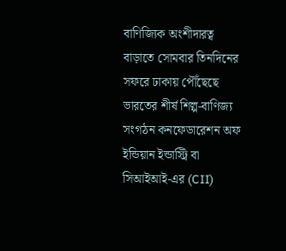বাণিজ্যিক অংশীদারত্ব বাড়াতে সোমবার তিনদিনের সফরে ঢাকায় পৌঁছেছে ভারতের শীর্ষ শিল্প-বাণিজ্য সংগঠন কনফেডারেশন অফ ইন্ডিয়ান ইন্ডাস্ট্রি বা সিআইআই-এর (CII)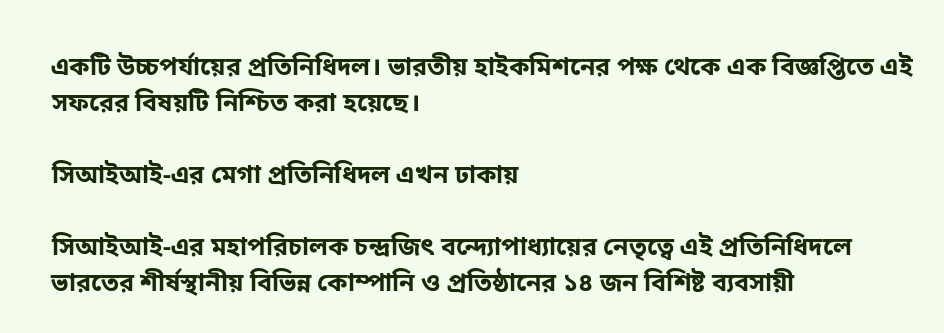একটি উচ্চপর্যায়ের প্রতিনিধিদল। ভারতীয় হাইকমিশনের পক্ষ থেকে এক বিজ্ঞপ্তিতে এই সফরের বিষয়টি নিশ্চিত করা হয়েছে।

সিআইআই-এর মেগা প্রতিনিধিদল এখন ঢাকায়

সিআইআই-এর মহাপরিচালক চন্দ্রজিৎ বন্দ্যোপাধ্যায়ের নেতৃত্বে এই প্রতিনিধিদলে ভারতের শীর্ষস্থানীয় বিভিন্ন কোম্পানি ও প্রতিষ্ঠানের ১৪ জন বিশিষ্ট ব্যবসায়ী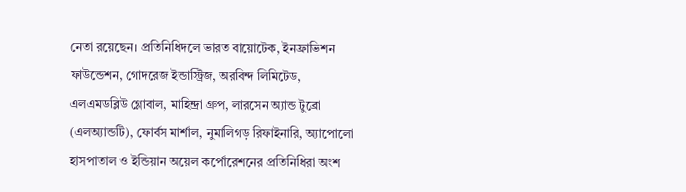নেতা রয়েছেন। প্রতিনিধিদলে ভারত বায়োটেক, ইনফ্রাভিশন ফাউন্ডেশন, গোদরেজ ইন্ডাস্ট্রিজ, অরবিন্দ লিমিটেড, এলএমডব্লিউ গ্লোবাল, মাহিন্দ্রা গ্রুপ, লারসেন অ্যান্ড টুব্রো (এলঅ্যান্ডটি), ফোর্বস মার্শাল, নুমালিগড় রিফাইনারি, অ্যাপোলো হাসপাতাল ও ইন্ডিয়ান অয়েল কর্পোরেশনের প্রতিনিধিরা অংশ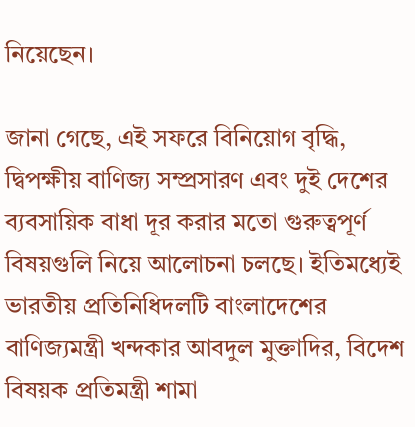নিয়েছেন।

জানা গেছে, এই সফরে বিনিয়োগ বৃদ্ধি, দ্বিপক্ষীয় বাণিজ্য সম্প্রসারণ এবং দুই দেশের ব্যবসায়িক বাধা দূর করার মতো গুরুত্বপূর্ণ বিষয়গুলি নিয়ে আলোচনা চলছে। ইতিমধ্যেই ভারতীয় প্রতিনিধিদলটি বাংলাদেশের বাণিজ্যমন্ত্রী খন্দকার আবদুল মুক্তাদির, বিদেশ বিষয়ক প্রতিমন্ত্রী শামা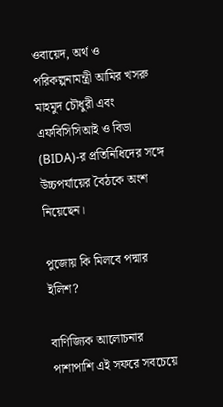ওবায়েদ, অর্থ ও পরিকল্পনামন্ত্রী আমির খসরু মাহমুদ চৌধুরী এবং এফবিসিসিআই ও বিডা (BIDA)-র প্রতিনিধিদের সঙ্গে উচ্চপর্যায়ের বৈঠকে অংশ নিয়েছেন।

পুজোয় কি মিলবে পদ্মার ইলিশ?

বাণিজ্যিক আলোচনার পাশাপাশি এই সফরে সবচেয়ে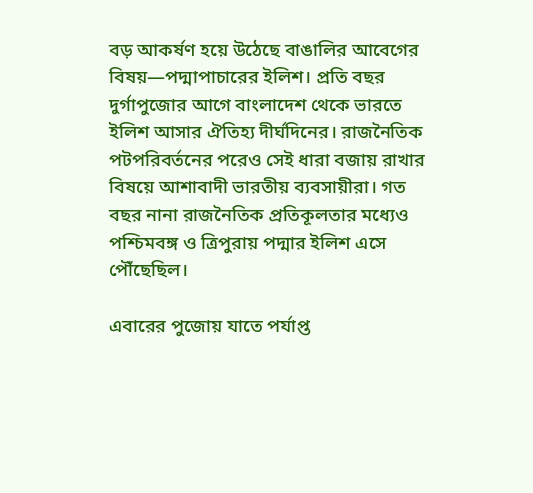বড় আকর্ষণ হয়ে উঠেছে বাঙালির আবেগের বিষয়—পদ্মাপাচারের ইলিশ। প্রতি বছর দুর্গাপুজোর আগে বাংলাদেশ থেকে ভারতে ইলিশ আসার ঐতিহ্য দীর্ঘদিনের। রাজনৈতিক পটপরিবর্তনের পরেও সেই ধারা বজায় রাখার বিষয়ে আশাবাদী ভারতীয় ব্যবসায়ীরা। গত বছর নানা রাজনৈতিক প্রতিকূলতার মধ্যেও পশ্চিমবঙ্গ ও ত্রিপুরায় পদ্মার ইলিশ এসে পৌঁছেছিল।

এবারের পুজোয় যাতে পর্যাপ্ত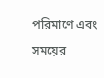পরিমাণে এবং সময়ের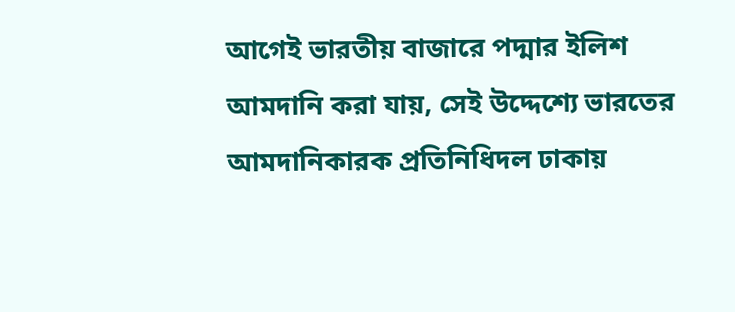আগেই ভারতীয় বাজারে পদ্মার ইলিশ আমদানি করা যায়, সেই উদ্দেশ্যে ভারতের আমদানিকারক প্রতিনিধিদল ঢাকায়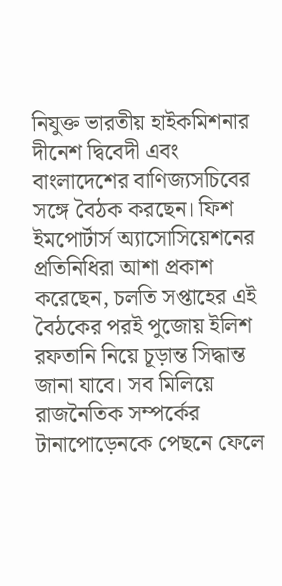নিযুক্ত ভারতীয় হাইকমিশনার দীনেশ দ্বিবেদী এবং বাংলাদেশের বাণিজ্যসচিবের সঙ্গে বৈঠক করছেন। ফিশ ইমপোর্টার্স অ্যাসোসিয়েশনের প্রতিনিধিরা আশা প্রকাশ করেছেন, চলতি সপ্তাহের এই বৈঠকের পরই পুজোয় ইলিশ রফতানি নিয়ে চূড়ান্ত সিদ্ধান্ত জানা যাবে। সব মিলিয়ে রাজনৈতিক সম্পর্কের টানাপোড়েনকে পেছনে ফেলে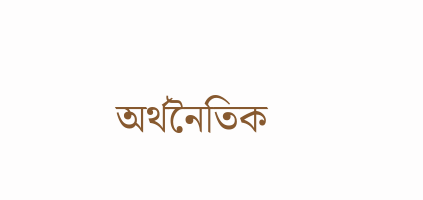অর্থনৈতিক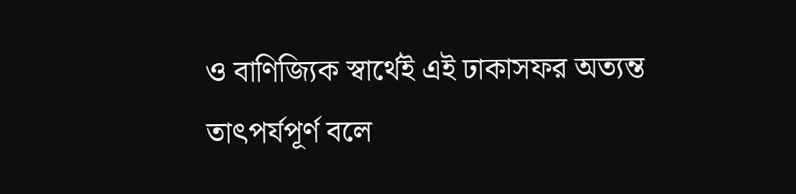ও বাণিজ্যিক স্বার্থেই এই ঢাকাসফর অত্যন্ত তাৎপর্যপূর্ণ বলে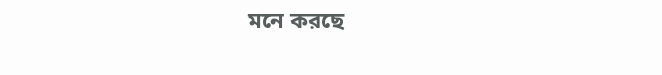মনে করছে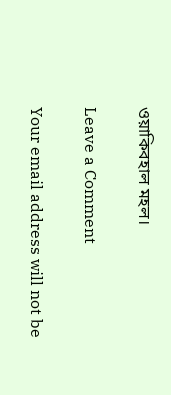ওয়াকিবহাল মহল।

Leave a Comment

Your email address will not be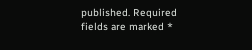published. Required fields are marked *